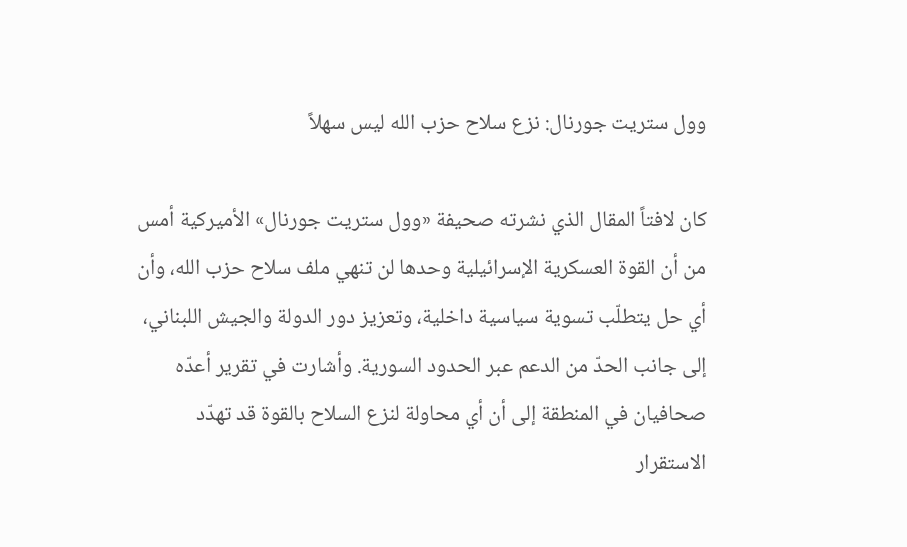وول ستريت جورنال: نزع سلاح حزب الله ليس سهلاً

كان لافتاً المقال الذي نشرته صحيفة «وول ستريت جورنال» الأميركية أمس من أن القوة العسكرية الإسرائيلية وحدها لن تنهي ملف سلاح حزب الله، وأن أي حل يتطلّب تسوية سياسية داخلية، وتعزيز دور الدولة والجيش اللبناني، إلى جانب الحدّ من الدعم عبر الحدود السورية. وأشارت في تقرير أعدّه صحافيان في المنطقة إلى أن أي محاولة لنزع السلاح بالقوة قد تهدّد الاستقرار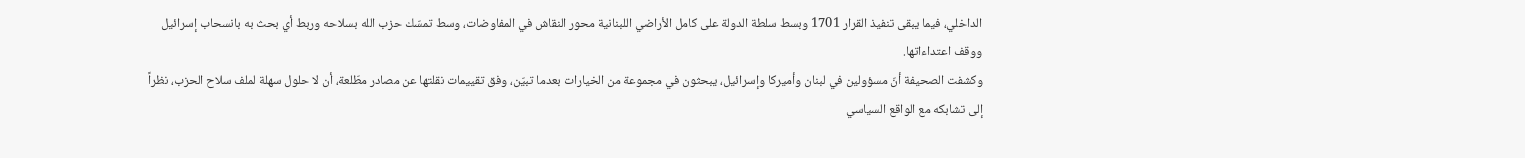الداخلي، فيما يبقى تنفيذ القرار 1701 وبسط سلطة الدولة على كامل الأراضي اللبنانية محور النقاش في المفاوضات، وسط تمسّك حزب الله بسلاحه وربط أي بحث به بانسحاب إسرائيل ووقف اعتداءاتها.
وكشفت الصحيفة أنّ مسؤولين في لبنان وأميركا وإسرائيل، يبحثون في مجموعة من الخيارات بعدما تبيّن، وفق تقييمات نقلتها عن مصادر مطّلعة، أن لا حلول سهلة لملف سلاح الحزب، نظراً إلى تشابكه مع الواقع السياسي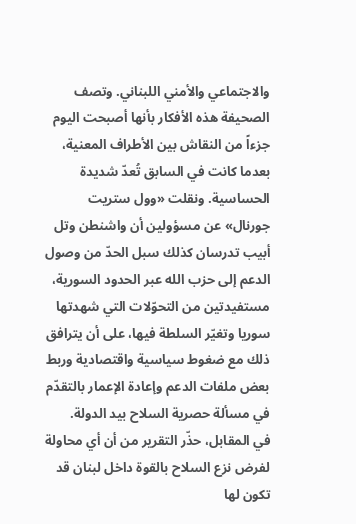والاجتماعي والأمني اللبناني. وتصف الصحيفة هذه الأفكار بأنها أصبحت اليوم جزءاً من النقاش بين الأطراف المعنية، بعدما كانت في السابق تُعدّ شديدة الحساسية. ونقلت «وول ستريت جورنال» عن مسؤولين أن واشنطن وتل أبيب تدرسان كذلك سبل الحدّ من وصول الدعم إلى حزب الله عبر الحدود السورية، مستفيدتين من التحوّلات التي شهدتها سوريا وتغيّر السلطة فيها، على أن يترافق ذلك مع ضغوط سياسية واقتصادية وربط بعض ملفات الدعم وإعادة الإعمار بالتقدّم في مسألة حصرية السلاح بيد الدولة.
في المقابل، حذّر التقرير من أن أي محاولة لفرض نزع السلاح بالقوة داخل لبنان قد تكون لها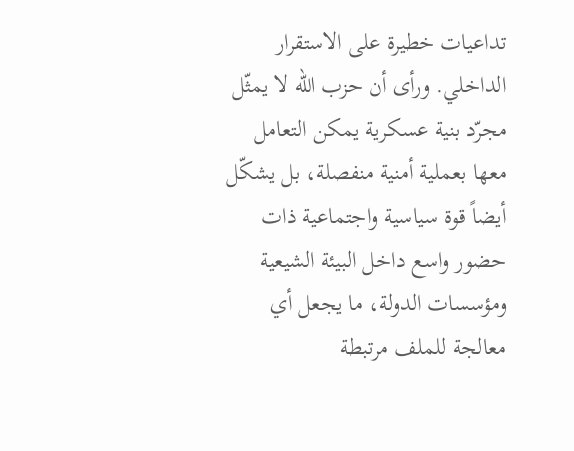تداعيات خطيرة على الاستقرار الداخلي. ورأى أن حزب الله لا يمثّل مجرّد بنية عسكرية يمكن التعامل معها بعملية أمنية منفصلة، بل يشكّل أيضاً قوة سياسية واجتماعية ذات حضور واسع داخل البيئة الشيعية ومؤسسات الدولة، ما يجعل أي معالجة للملف مرتبطة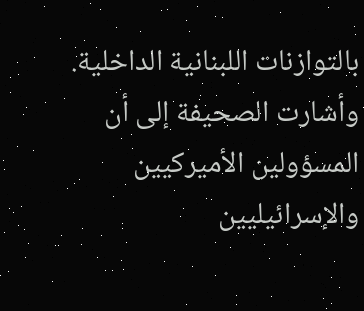بالتوازنات اللبنانية الداخلية. وأشارت الصحيفة إلى أن المسؤولين الأميركيين والإسرائيليين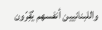واللبنانيين أنفسهم يُقِرّون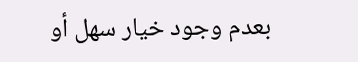بعدم وجود خيار سهل أو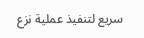سريع لتنفيذ عملية نزع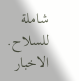شاملة للسلاح.
الاخبار